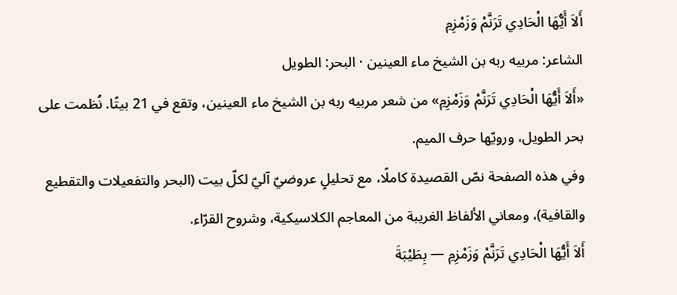أَلاَ أَيُّهَا الْحَادِي تَرَنَّمْ وَزَمْزِمِ
الشاعر: مربيه ربه بن الشيخ ماء العينين · البحر: الطويل
«أَلاَ أَيُّهَا الْحَادِي تَرَنَّمْ وَزَمْزِمِ» من شعر مربيه ربه بن الشيخ ماء العينين، وتقع في 21 بيتًا. نُظمت على بحر الطويل، ورويّها حرف الميم.
وفي هذه الصفحة نصّ القصيدة كاملًا، مع تحليلٍ عروضيّ آليّ لكلّ بيت (البحر والتفعيلات والتقطيع والقافية)، ومعاني الألفاظ الغريبة من المعاجم الكلاسيكية، وشروح القرّاء.
أَلاَ أَيُّهَا الْحَادِي تَرَنَّمْ وَزَمْزِمِ — بِطَيْبَةَ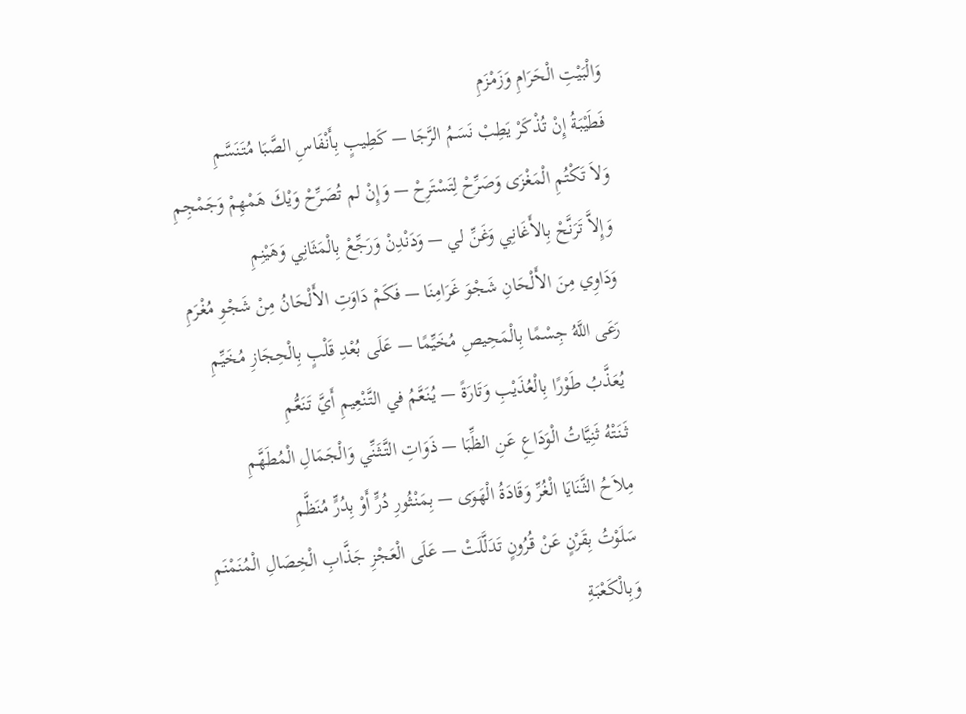وَالْبَيْتِ الْحَرَامِ وَزَمْزَمِ
فَطَيْبَةُ إِنْ تُذْكَرْ يَطِبْ نَسَمُ الرَّجَا — كَطِيبٍ بِأَنْفَاسِ الصَّبَا مُتَنَسَّمِ
وَلاَ تَكْتُمِ الْمَغْزَى وَصَرِّحْ لِتَسْتَرِحْ — وَإِنْ لم تُصَرِّحْ وَيْكَ هَمْهِمْ وَجَمْجِمِ
وَإِلاَّ تَرَنَّحْ بِالأَغَانِي وَغَنِّ لي — وَدَنْدِنْ وَرَجِّعْ بِالْمَثَانِي وَهَيْنِمِ
وَدَاوِي مِنَ الأَلْحَانِ شَجْوَ غَرَامِنَا — فَكَمْ دَاوَتِ الأَلْحَانُ مِنْ شَجْوِ مُغْرَمِ
رَعَى اللَّهُ جِسْمًا بِالْمَحِيصِ مُخَيِّمًا — عَلَى بُعْدِ قَلْبٍ بِالْحِجَازِ مُخَيِّمِ
يُعَذَّبُ طَوْرًا بِالْعُذَيْبِ وَتَارَةً — يُنَعَّمُ في التَّنْعِيمِ أَيَّ تَنَعُّمِ
ثَنَتْهُ ثَنِيَّاتُ الْوَدَاعِ عَنِ الظِّبَا — ذَوَاتِ التَّثَنِّي وَالْجَمَالِ الْمُطَهَّمِ
مِلاَحُ الثَّنَايَا الْغُرِّ وَقَادَةُ الْهَوَى — بِمَنْثُورِ دُرٍّ أَوْ بِدُرٍّ مُنَظَّمِ
سَلَوْتُ بِقَرْنٍ عَنْ قُرُونٍ تَدَلَّلَتْ — عَلَى الْعَجْزِ جَذَّابِ الْخِصَالِ الْمُنَمْنَمِ
وَبِالْكَعْبَةِ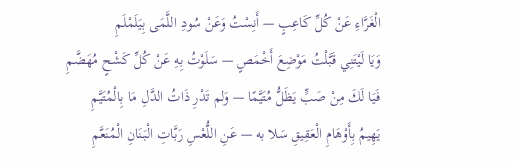الْغَرَّاءِ عَنْ كُلِّ كَاعِبٍ — أَنِسْتُ وَعَنْ سُودِ اللَّمَى بِيَلَمْلَمِ
وَيَا لَيْتَنِي قَبَّلْتُ مَوْضِعَ أَخْمَصٍ — سَلَوْتُ بِهِ عَنْ كُلِّ كَشْحٍ مُهَضَّمِ
فَيَا لَكَ مِنْ صَبٍّ يَظَلُّ مُتَيَّمًا — وَلم تَدْرِ ذَاتُ الدَّلِ مَا بِالْمُتَيَّمِ
يَهِيمُ بِأَوْهَامِ الْعَقِيقِ سَلا به — عَنِ اللُّعْسِ رَبَّاتِ الْبَنَانِ الْمُنَعَّمِ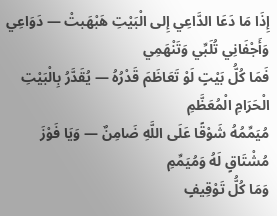إِذَا مَا دَعَا الدَّاعِي إِلى الْبَيْتِ هَبْهَبتْ — دَوَاعِي وَأَجْفَانِي تُلَبِّي وَتَنْهَمِي
فَمَا كُلُّ بَيْتٍ لَوْ تَعَاظَمَ قَدْرُهُ — يُقَدَّرُ بِالْبَيْتِ الْحَرَامِ الْمُعَظَّمِ
مُيَمِّمُهُ شَوْقًا عَلَى اللَّهِ ضَامِنٌ — وَيَا فَوْزَ مُشْتَاقٍ لَهُ وَمُيَمِّمِ
وَمَا كُلُّ تَوْقِيفٍ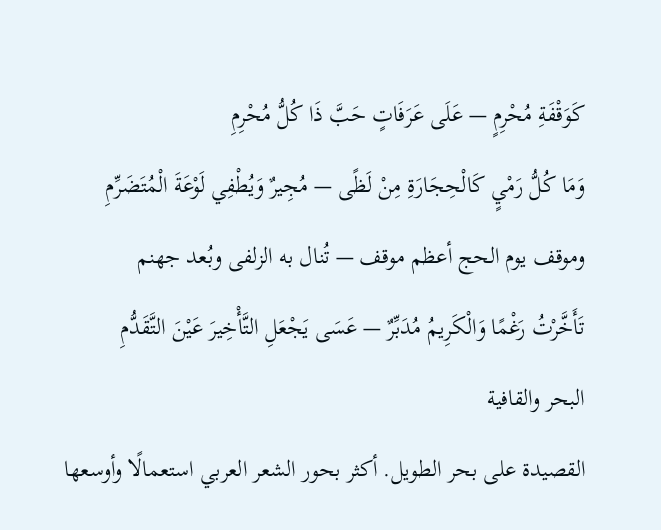كَوَقْفَةِ مُحْرِمٍ — عَلَى عَرَفَاتٍ حَبَّ ذَا كُلُّ مُحْرِمِ
وَمَا كُلُّ رَمْيٍ كَالْحِجَارَةِ مِنْ لَظًى — مُجِيرٌ وَيُطْفِي لَوْعَةَ الْمُتَضَرِّمِ
وموقف يوم الحج أعظم موقف — تُنال به الزلفى وبُعد جهنم
تَأَخَّرْتُ رَغْمًا وَالْكَرِيمُ مُدَبِّرٌ — عَسَى يَجْعَلِ التَّأْخِيرَ عَيْنَ التَّقَدُّمِ
البحر والقافية
القصيدة على بحر الطويل. أكثر بحور الشعر العربي استعمالًا وأوسعها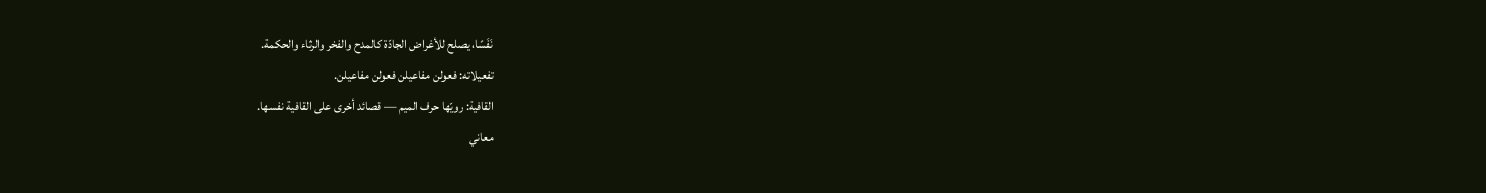نَفَسًا، يصلح للأغراض الجادّة كالمدح والفخر والرثاء والحكمة.
تفعيلاته: فعولن مفاعيلن فعولن مفاعيلن.
القافية: رويّها حرف الميم — قصائد أخرى على القافية نفسها.
معاني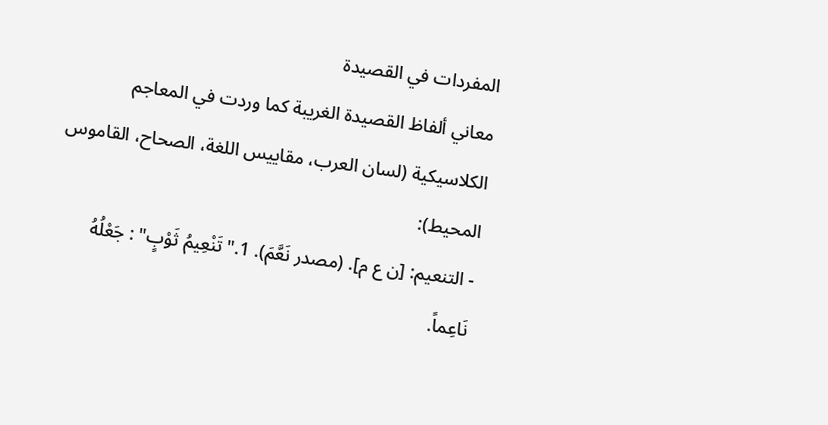المفردات في القصيدة
معاني ألفاظ القصيدة الغريبة كما وردت في المعاجم الكلاسيكية (لسان العرب، مقاييس اللغة، الصحاح، القاموس المحيط):
- التنعيم: [ن ع م]. (مصدر نَعَّمَ). 1."تَنْعِيمُ ثَوْبٍ" : جَعْلُهُ نَاعِماً.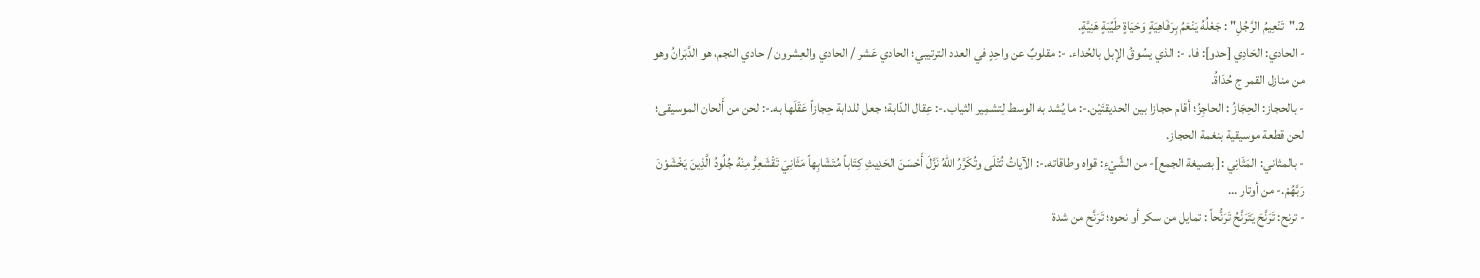2."تَنْعِيمُ الرَّجُلِ" : جَعْلُهُ يَنْعَمُ بِرَفَاهِيَةٍ وَحَيَاةٍ طَيِّبَةٍ هَنِيَّةٍ.
- الحادي: الحَادِي [حدو]: فا. -: الذي يسُوقُ الإبل بالحُداء. -: مقلوبٌ عن واحِدٍ في العدد الترتيبي؛ الحادي عَشر / الحادي والعِشرون / حادي النجم، هو الدَّبَرانُ وهو من منازل القمر ج حُدَاةُ.
- بالحجاز: الحِجَازُ : الحاجِزُ؛ أقام حجازا بين الحديقتَيْن.-: ما يُشد به الوسط لِتشمِير الثياب.-: عِقال الدّابة؛ جعل للدابة حِجازاً عَقَلَها به.-: لحن من أَلحان الموسيقى؛ لحن قطعة موسيقية بنغمة الحجاز.
- بالمثاني: المَثَانِي :[ بصيغة الجمع]- من الشَّيْءِ: قواه وطاقاته.-: الآياتُ تُتْلَى وتُكَرَّرُ اللهُ نَزَّلَ أَحْسَنَ الحَدِيثِ كِتَاباً مُتَشَابِهاً مَثَانِيَ تَقْشَعِرُّ مِنْهُ جُلُودُ الَّذِينَ يَخْشَوْنَ رَبَّهُمْ.- من أوتار …
- ترنح: تَرَنَّحَ يَتَرَنَّحُ تَرَنُّحاً : تمايل من سكر أو نحوه؛ تَرَنَّح من شدة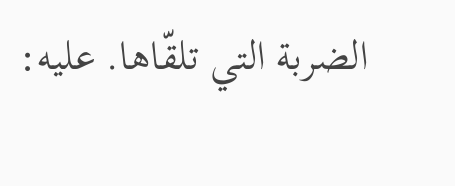الضربة التي تلقّاها. عليه: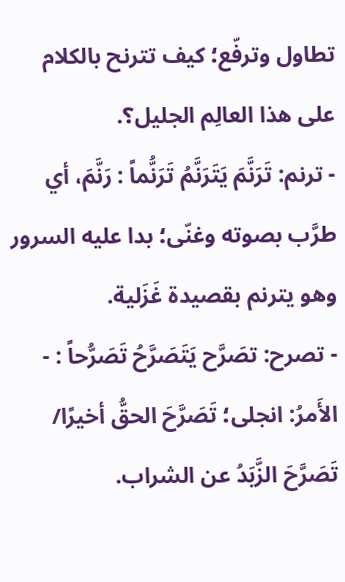تطاول وترفّع؛ كيف تترنح بالكلام على هذا العالِم الجليل؟.
- ترنم: تَرَنَّمَ يَتَرَنَّمُ تَرَنُّماً : رَنَّمَ، أي طرَّب بصوته وغنّى؛ بدا عليه السرور وهو يترنم بقصيدة غَزَلية.
- تصرح: تصَرَّح يَتَصَرَّحُ تَصَرُّحاً : - الأَمرُ: انجلى؛ تَصَرَّحَ الحقُّ أخيرًا/ تَصَرَّحَ الزَّبَدُ عن الشراب.